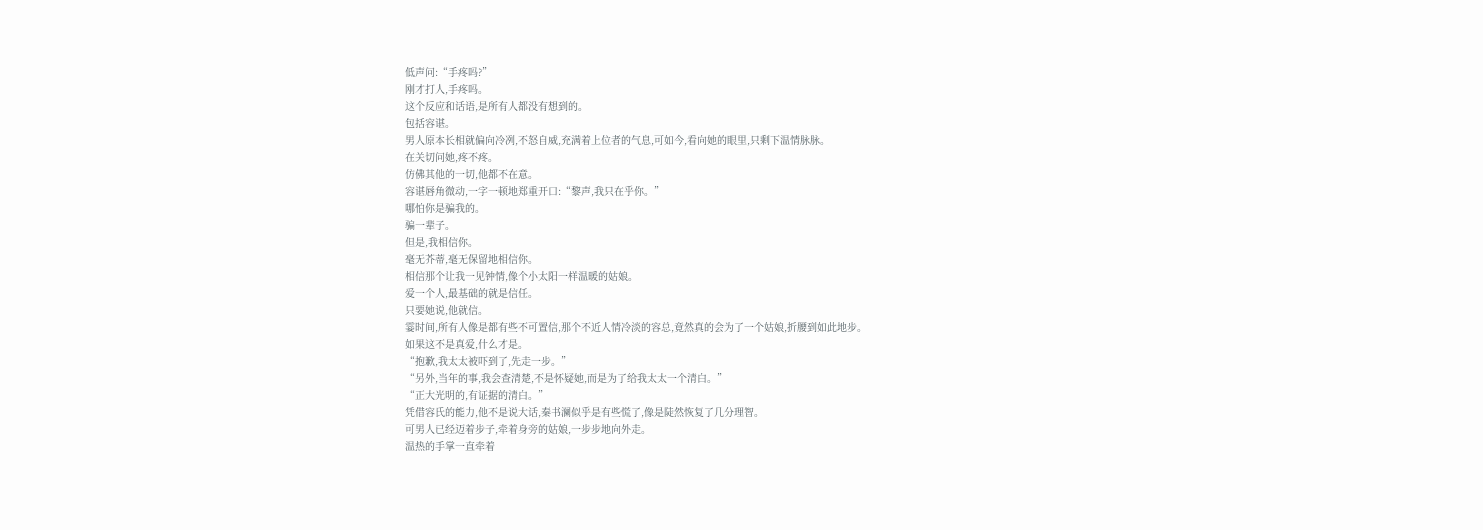低声问:“手疼吗?”
刚才打人,手疼吗。
这个反应和话语,是所有人都没有想到的。
包括容谌。
男人原本长相就偏向冷冽,不怒自威,充满着上位者的气息,可如今,看向她的眼里,只剩下温情脉脉。
在关切问她,疼不疼。
仿佛其他的一切,他都不在意。
容谌唇角微动,一字一顿地郑重开口:“黎声,我只在乎你。”
哪怕你是骗我的。
骗一辈子。
但是,我相信你。
毫无芥蒂,毫无保留地相信你。
相信那个让我一见钟情,像个小太阳一样温暖的姑娘。
爱一个人,最基础的就是信任。
只要她说,他就信。
霎时间,所有人像是都有些不可置信,那个不近人情冷淡的容总,竟然真的会为了一个姑娘,折腰到如此地步。
如果这不是真爱,什么才是。
“抱歉,我太太被吓到了,先走一步。”
“另外,当年的事,我会查清楚,不是怀疑她,而是为了给我太太一个清白。”
“正大光明的,有证据的清白。”
凭借容氏的能力,他不是说大话,秦书澜似乎是有些慌了,像是陡然恢复了几分理智。
可男人已经迈着步子,牵着身旁的姑娘,一步步地向外走。
温热的手掌一直牵着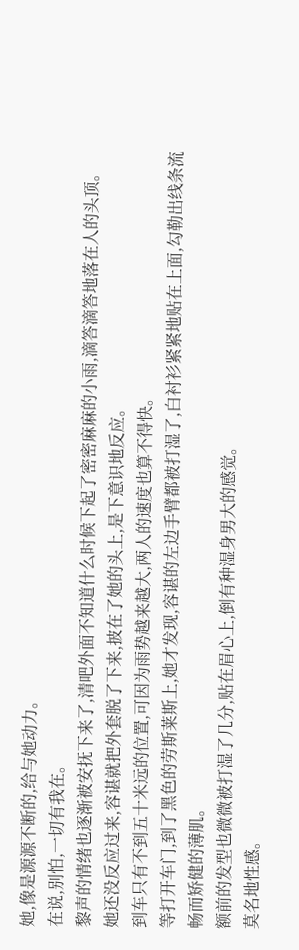她,像是源源不断的,给与她动力。
在说,别怕,一切有我在。
黎声的情绪也逐渐被安抚下来了,清吧外面不知道什么时候下起了密密麻麻的小雨,滴答滴答地落在人的头顶。
她还没反应过来,容谌就把外套脱了下来,披在了她的头上,是下意识地反应。
到车只有不到五十米远的位置,可因为雨势越来越大,两人的速度也算不得快。
等打开车门,到了黑色的劳斯莱斯上,她才发现,容谌的左边手臂都被打湿了,白衬衫紧紧地贴在上面,勾勒出线条流畅而矫健的薄肌。
额前的发型也微微被打湿了几分,贴在眉心上,倒有种湿身男大的感觉。
莫名地性感。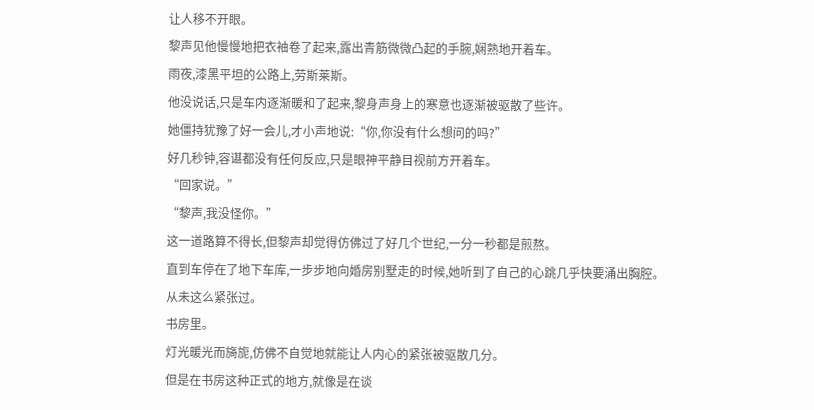让人移不开眼。
黎声见他慢慢地把衣袖卷了起来,露出青筋微微凸起的手腕,娴熟地开着车。
雨夜,漆黑平坦的公路上,劳斯莱斯。
他没说话,只是车内逐渐暖和了起来,黎身声身上的寒意也逐渐被驱散了些许。
她僵持犹豫了好一会儿,才小声地说:“你,你没有什么想问的吗?”
好几秒钟,容谌都没有任何反应,只是眼神平静目视前方开着车。
“回家说。”
“黎声,我没怪你。”
这一道路算不得长,但黎声却觉得仿佛过了好几个世纪,一分一秒都是煎熬。
直到车停在了地下车库,一步步地向婚房别墅走的时候,她听到了自己的心跳几乎快要涌出胸腔。
从未这么紧张过。
书房里。
灯光暖光而旖旎,仿佛不自觉地就能让人内心的紧张被驱散几分。
但是在书房这种正式的地方,就像是在谈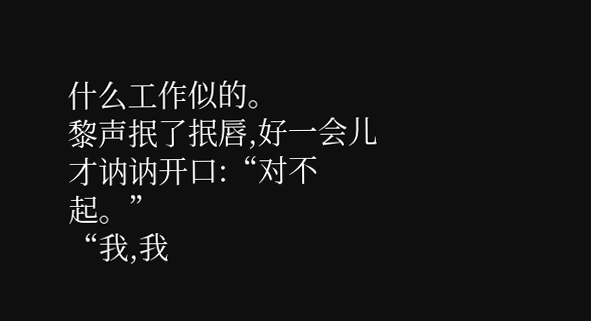什么工作似的。
黎声抿了抿唇,好一会儿才讷讷开口:“对不起。”
“我,我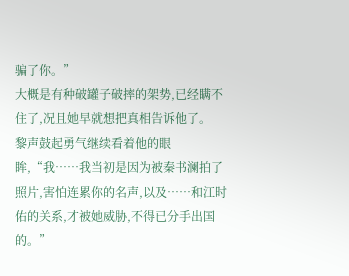骗了你。”
大概是有种破罐子破摔的架势,已经瞒不住了,况且她早就想把真相告诉他了。
黎声鼓起勇气继续看着他的眼眸,“我……我当初是因为被秦书澜拍了照片,害怕连累你的名声,以及……和江时佑的关系,才被她威胁,不得已分手出国的。”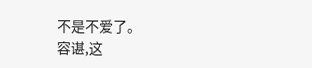不是不爱了。
容谌,这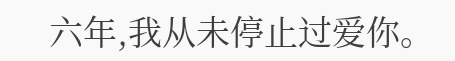六年,我从未停止过爱你。